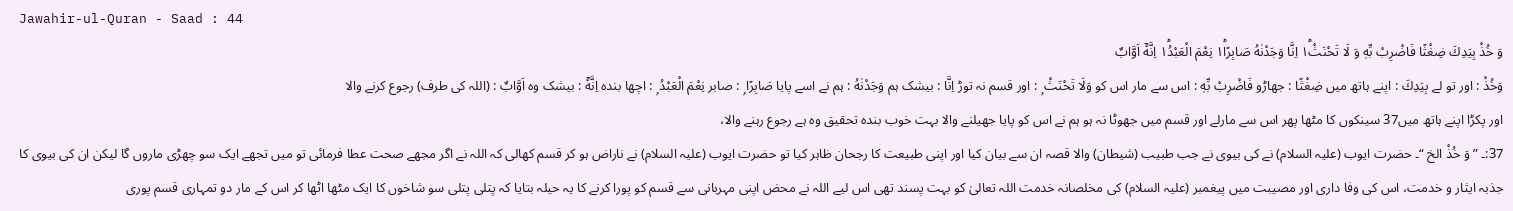Jawahir-ul-Quran - Saad : 44
وَ خُذْ بِیَدِكَ ضِغْثًا فَاضْرِبْ بِّهٖ وَ لَا تَحْنَثْ١ؕ اِنَّا وَجَدْنٰهُ صَابِرًا١ؕ نِعْمَ الْعَبْدُ١ؕ اِنَّهٗۤ اَوَّابٌ
وَخُذْ : اور تو لے بِيَدِكَ : اپنے ہاتھ میں ضِغْثًا : جھاڑو فَاضْرِبْ بِّهٖ : اس سے مار اس کو وَلَا تَحْنَثْ ۭ : اور قسم نہ توڑ اِنَّا : بیشک ہم وَجَدْنٰهُ : ہم نے اسے پایا صَابِرًا ۭ : صابر نِعْمَ الْعَبْدُ ۭ : اچھا بندہ اِنَّهٗٓ : بیشک وہ اَوَّابٌ : (اللہ کی طرف) رجوع کرنے والا
اور پکڑا اپنے ہاتھ میں37 سینکوں کا مٹھا پھر اس سے مارلے اور قسم میں جھوٹا نہ ہو ہم نے اس کو پایا جھیلنے والا بہت خوب بندہ تحقیق وہ ہے رجوع رہنے والا،
37:۔ ” وَ خُذْ الخ “۔ حضرت ایوب (علیہ السلام) نے کی بیوی نے جب طبیب (شیطان) والا قصہ ان سے بیان کیا اور اپنی طبیعت کا رجحان ظاہر کیا تو حضرت ایوب (علیہ السلام) نے ناراض ہو کر قسم کھالی کہ اللہ نے اگر مجھے صحت عطا فرمائی تو میں تجھے ایک سو چھڑی ماروں گا لیکن ان کی بیوی کا جذبہ ایثار و خدمت، اس کی وفا داری اور مصیبت میں پیغمبر (علیہ السلام) کی مخلصانہ خدمت اللہ تعالیٰ کو بہت پسند تھی اس لیے اللہ نے محض اپنی مہربانی سے قسم کو پورا کرنے کا یہ حیلہ بتایا کہ پتلی پتلی سو شاخوں کا ایک مٹھا اٹھا کر اس کے مار دو تمہاری قسم پوری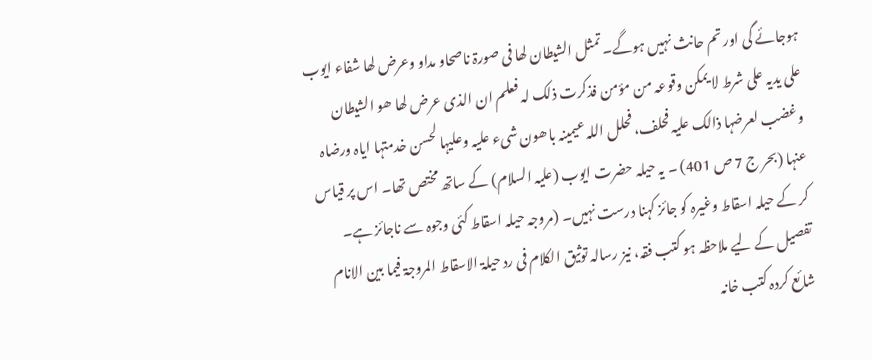ہوجائے گی اور تم حانث نہیں ہوگے۔ تمثل الشیطان لھا فی صورۃ ناصحاو مداو وعرض لھا شفاء ایوب علی یدیہ علی شرط لا یمکن وقوعہ من مؤمن فذکرت ذلک لہ فعلم ان الذی عرض لھا ھو الشیطان وغضب لعرضہا ذالک علیہ فحلف، فحلل اللہ عیمینہ باھون شیء علیہ وعلیہا لحسن خدمتہا ایاہ ورضاہ عنہا (بحر ج 7 ص 401) ۔ یہ حیلہ حضرت ایوب (علیہ السلام) کے ساتھ مختص تھا۔ اس پر قیاس کر کے حیلہ اسقاط وغیرہ کو جائز کہنا درست نہیں۔ (مروجہ حیلہ اسقاط کئی وجوہ سے ناجائز ہے۔ تفصیل کے لیے ملاحظہ ہو کتب فقہ، نیز رسالہ توثیق الکلام فی رد حیلۃ الاسقاط المروجۃ فیما بین الانام شائع کردہ کتب خانہ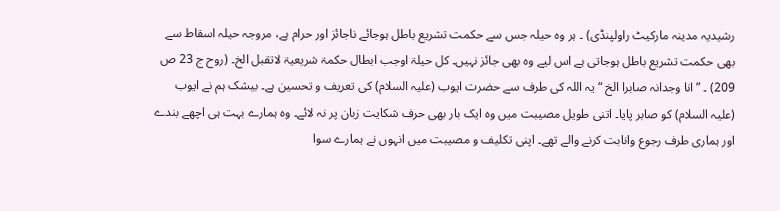رشیدیہ مدینہ مارکیٹ راولپنڈی) ۔ ہر وہ حیلہ جس سے حکمت تشریع باطل ہوجائے ناجائز اور حرام ہے، مروجہ حیلہ اسقاط سے بھی حکمت تشریع باطل ہوجاتی ہے اس لیے وہ بھی جائز نہیں۔ کل حیلۃ اوجب ابطال حکمۃ شریعیۃ لاتقبل الخ۔ (روح ج 23 ص 209) ۔ ” انا وجدانہ صابرا الخ “ یہ اللہ کی طرف سے حضرت ایوب (علیہ السلام) کی تعریف و تحسین ہے۔ بیشک ہم نے ایوب (علیہ السلام) کو صابر پایا۔ اتنی طویل مصیبت میں وہ ایک بار بھی حرف شکایت زبان پر نہ لائے۔ وہ ہمارے بہت ہی اچھے بندے اور ہماری طرف رجوع وانابت کرنے والے تھے۔ اپنی تکلیف و مصیبت میں انہوں نے ہمارے سوا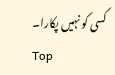کسی کو نہیں پکارا۔
Top